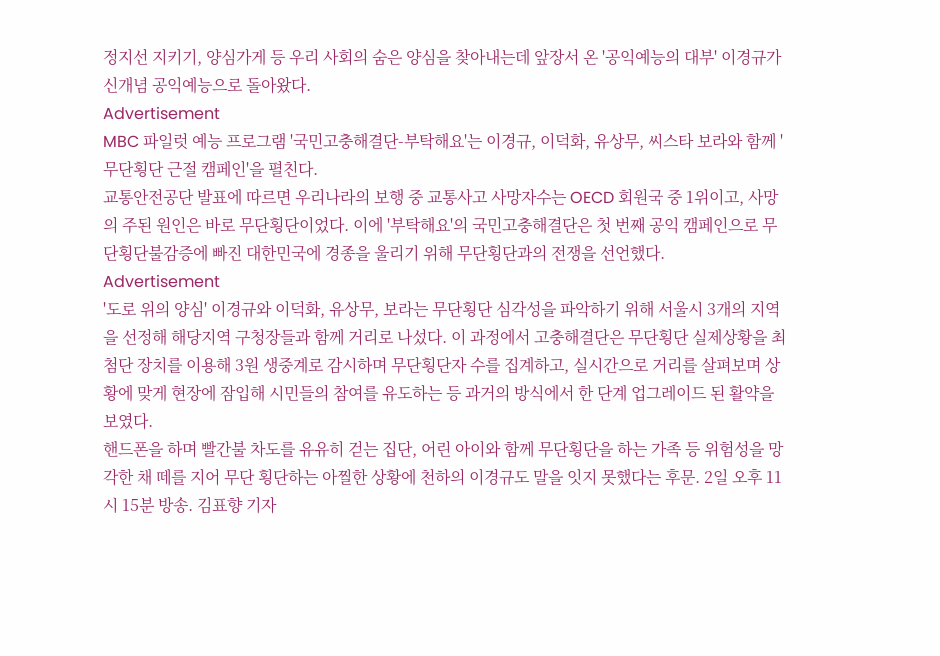정지선 지키기, 양심가게 등 우리 사회의 숨은 양심을 찾아내는데 앞장서 온 '공익예능의 대부' 이경규가 신개념 공익예능으로 돌아왔다.
Advertisement
MBC 파일럿 예능 프로그램 '국민고충해결단-부탁해요'는 이경규, 이덕화, 유상무, 씨스타 보라와 함께 '무단횡단 근절 캠페인'을 펼친다.
교통안전공단 발표에 따르면 우리나라의 보행 중 교통사고 사망자수는 OECD 회원국 중 1위이고, 사망의 주된 원인은 바로 무단횡단이었다. 이에 '부탁해요'의 국민고충해결단은 첫 번째 공익 캠페인으로 무단횡단불감증에 빠진 대한민국에 경종을 울리기 위해 무단횡단과의 전쟁을 선언했다.
Advertisement
'도로 위의 양심' 이경규와 이덕화, 유상무, 보라는 무단횡단 심각성을 파악하기 위해 서울시 3개의 지역을 선정해 해당지역 구청장들과 함께 거리로 나섰다. 이 과정에서 고충해결단은 무단횡단 실제상황을 최첨단 장치를 이용해 3원 생중계로 감시하며 무단횡단자 수를 집계하고, 실시간으로 거리를 살펴보며 상황에 맞게 현장에 잠입해 시민들의 참여를 유도하는 등 과거의 방식에서 한 단계 업그레이드 된 활약을 보였다.
핸드폰을 하며 빨간불 차도를 유유히 걷는 집단, 어린 아이와 함께 무단횡단을 하는 가족 등 위험성을 망각한 채 떼를 지어 무단 횡단하는 아찔한 상황에 천하의 이경규도 말을 잇지 못했다는 후문. 2일 오후 11시 15분 방송. 김표향 기자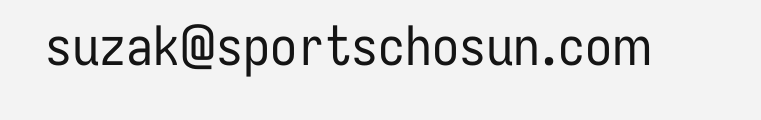suzak@sportschosun.com